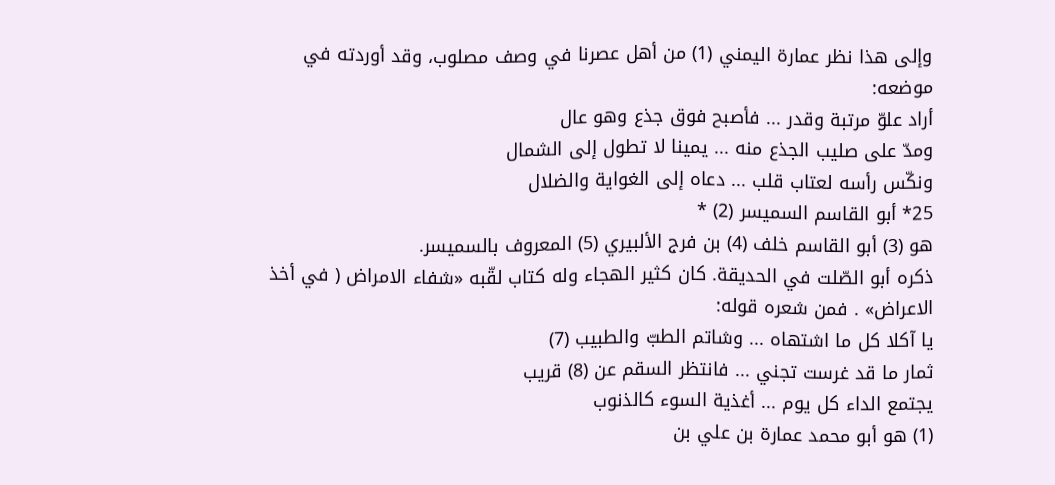وإلى هذا نظر عمارة اليمني (1) من أهل عصرنا في وصف مصلوب، وقد أوردته في موضعه:
أراد علوّ مرتبة وقدر ... فأصبح فوق جذع وهو عال
ومدّ على صليب الجذع منه ... يمينا لا تطول إلى الشمال
ونكّس رأسه لعتاب قلب ... دعاه إلى الغواية والضلال
25* أبو القاسم السميسر (2) *
هو (3) أبو القاسم خلف (4) بن فرج الألبيري (5) المعروف بالسميسر.
ذكره أبو الصّلت في الحديقة. كان كثير الهجاء وله كتاب لقّبه «شفاء الامراض ( في أخذ الاعراض» . فمن شعره قوله:
يا آكلا كل ما اشتهاه ... وشاتم الطبّ والطبيب (7)
ثمار ما قد غرست تجني ... فانتظر السقم عن (8) قريب
يجتمع الداء كل يوم ... أغذية السوء كالذنوب
(1) هو أبو محمد عمارة بن علي بن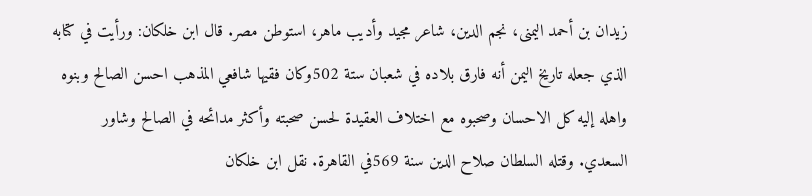زيدان بن أحمد اليمنى، نجم الدين، شاعر مجيد وأديب ماهر، استوطن مصر. قال ابن خلكان: ورأيت في كتابه الذي جعله تاريخ اليمن أنه فارق بلاده في شعبان ستة 502وكان فقيها شافعي المذهب احسن الصالح وبنوه واهله إليه كل الاحسان وصحبوه مع اختلاف العقيدة لحسن صحبته وأكثر مدائحه في الصالح وشاور السعدي. وقتله السلطان صلاح الدين سنة 569في القاهرة. نقل ابن خلكان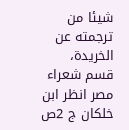شيئا من ترجمته عن الخريدة، قسم شعراء مصر انظر ابن خلكان ج 2ص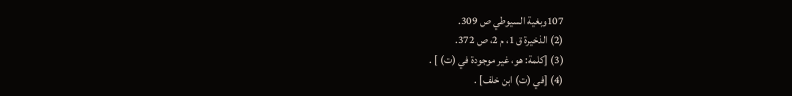107وبغية السيوطي ص 309.
(2) الذخيرة ق 1، م 2، ص 372.
(3) [كلمة: هو، غير موجودة في (ت) ] .
(4) [في (ت) ابن خلف] .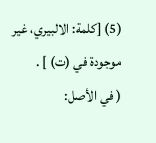(5) [كلمة: الالبيري، غير موجودة في (ت) ] .
( في الأصل: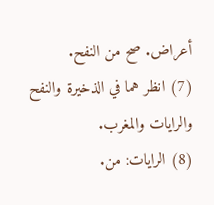أعراض. صح من النفح.
(7) انظر هما في الذخيرة والنفح والرايات والمغرب.
(8) الرايات: من.